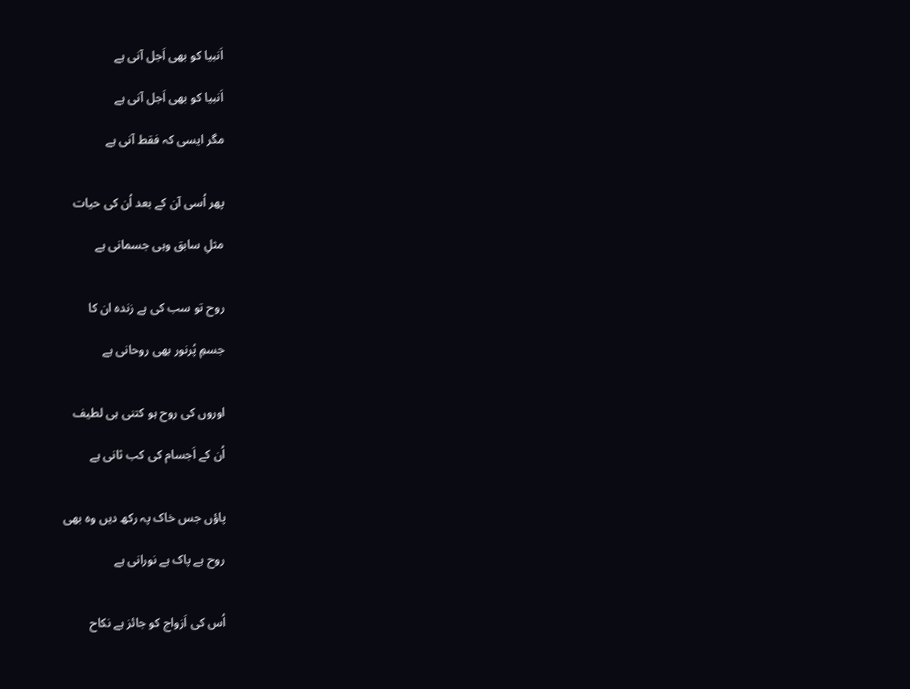اَنبیا کو بھی اَجل آنی ہے

اَنبیا کو بھی اَجل آنی ہے

مگر ایسی کہ فقط آنی ہے


پھر اُسی آن کے بعد اُن کی حیات

مثلِ سابق وہی جسمانی ہے


روح تو سب کی ہے زندہ ان کا

جسمِ پُرنور بھی روحانی ہے


اوروں کی روح ہو کتنی ہی لطیف

اُن کے اَجسام کی کب ثانی ہے


پاؤں جس خاک پہ رکھ دیں وہ بھی

روح ہے پاک ہے نورانی ہے


اُس کی اَزواج کو جائز ہے نکاح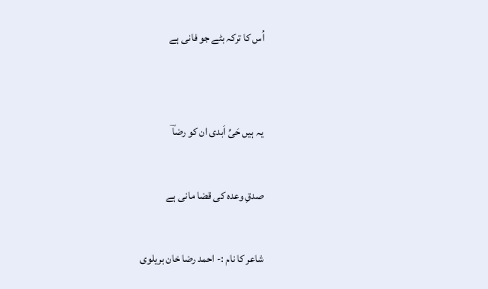اُس کا ترکہ بٹے جو فانی ہے


یہ ہیں حَیِّ اَبدی ان کو رضاؔ

صدقِ وعدہ کی قضا مانی ہے

شاعر کا نام :- احمد رضا خان بریلوی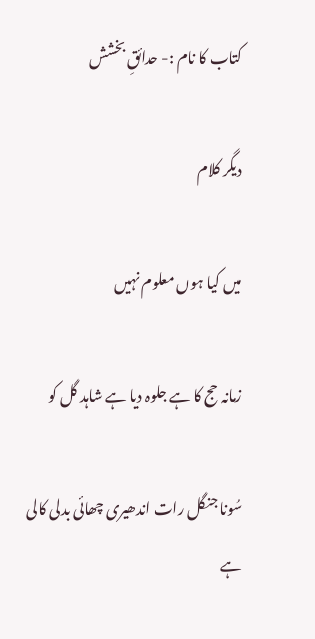کتاب کا نام :- حدائقِ بخشش

دیگر کلام

میں کیا ہوں معلوم نہیں

زمانہ حج کا ہے جلوہ دیا ہے شاہد گل کو

سُونا جنگل رات اندھیری چھائی بدلی کالی ہے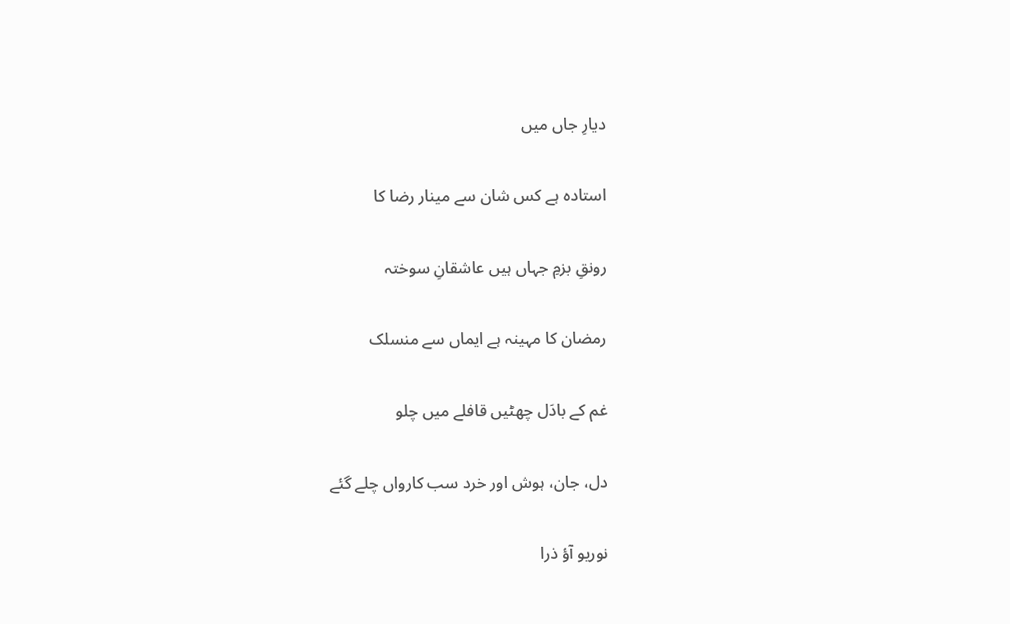دیارِ جاں میں

استادہ ہے کس شان سے مینار رضا کا

رونقِ بزمِ جہاں ہیں عاشقانِ سوختہ

رمضان کا مہینہ ہے ایماں سے منسلک

غم کے بادَل چھٹیں قافلے میں چلو

دل، جان، ہوش اور خرد سب کارواں چلے گئے

نوریو آؤ ذرا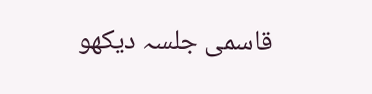قاسمی جلسہ دیکھو